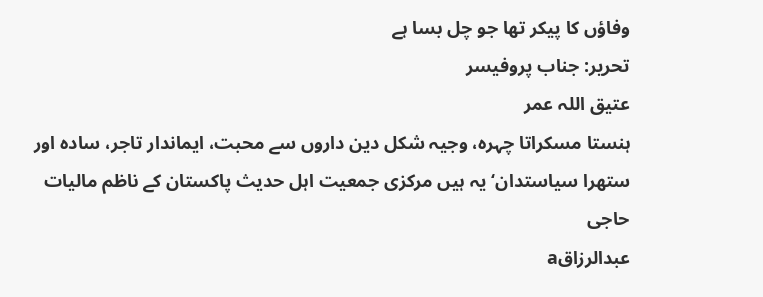وفاؤں کا پیکر تھا جو چل بسا ہے
تحریر: جناب پروفیسر
عتیق اللہ عمر
ہنستا مسکراتا چہرہ، وجیہ شکل دین داروں سے محبت، ایماندار تاجر، سادہ اور
ستھرا سیاستدان‘ یہ ہیں مرکزی جمعیت اہل حدیث پاکستان کے ناظم مالیات حاجی
عبدالرزاقa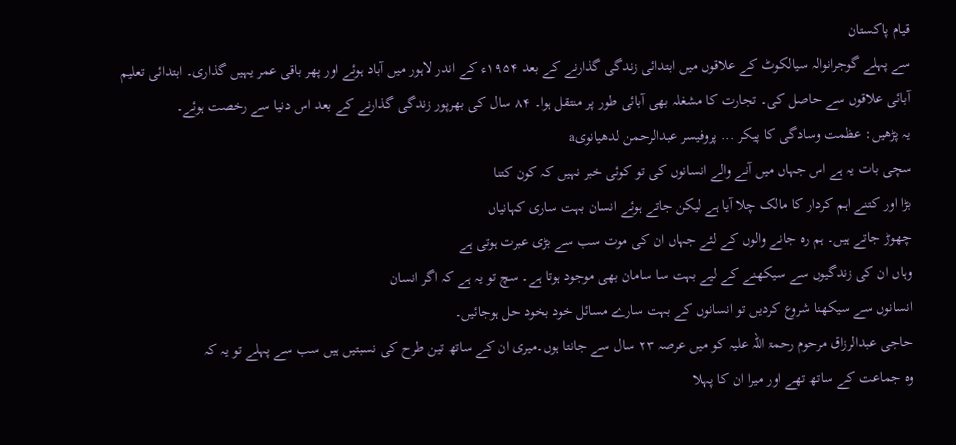قیام پاکستان
سے پہلے گوجرانوالہ سیالکوٹ کے علاقوں میں ابتدائی زندگی گذارنے کے بعد ۱۹۵۴ء کے اندر لاہور میں آباد ہوئے اور پھر باقی عمر یہیں گذاری۔ ابتدائی تعلیم
آبائی علاقوں سے حاصل کی۔ تجارت کا مشغلہ بھی آبائی طور پر منتقل ہوا۔ ۸۴ سال کی بھرپور زندگی گذارنے کے بعد اس دنیا سے رخصت ہوئے۔
یہ پڑھیں: عظمت وسادگی کا پیکر ... پروفیسر عبدالرحمن لدھیانویa
سچی بات یہ ہے اس جہاں میں آنے والے انسانوں کی تو کوئی خبر نہیں کہ کون کتنا
بڑا اور کتنے اہم کردار کا مالک چلا آیا ہے لیکن جاتے ہوئے انسان بہت ساری کہانیاں
چھوڑ جاتے ہیں۔ ہم رہ جانے والوں کے لئے جہاں ان کی موت سب سے بڑی عبرت ہوتی ہے
وہاں ان کی زندگیوں سے سیکھنے کے لیے بہت سا سامان بھی موجود ہوتا ہے۔ سچ تو یہ ہے کہ اگر انسان
انسانوں سے سیکھنا شروع کردیں تو انسانوں کے بہت سارے مسائل خود بخود حل ہوجائیں۔
حاجی عبدالرزاق مرحوم رحمۃ اللہ علیہ کو میں عرصہ ۲۳ سال سے جانتا ہوں۔میری ان کے ساتھ تین طرح کی نسبتیں ہیں سب سے پہلے تو یہ کہ
وہ جماعت کے ساتھ تھے اور میرا ان کا پہلا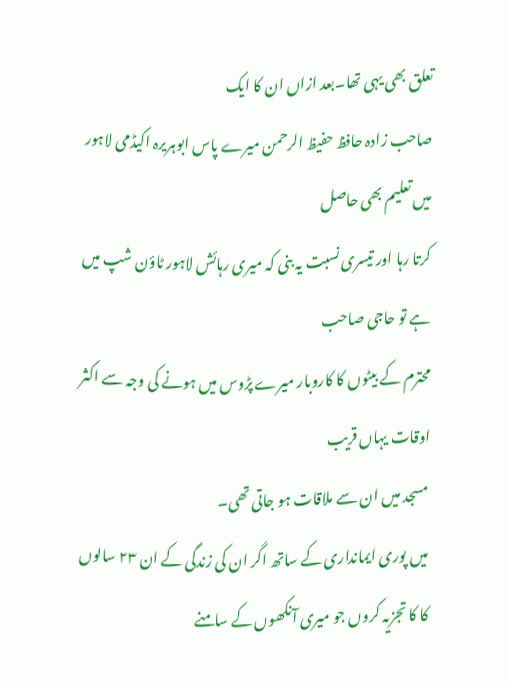تعلق بھی یہی تھا۔بعد ازاں ان کا ایک
صاحب زادہ حافظ حفیظ الرحمن میرے پاس ابوہریرہ اکیڈمی لاہور میں تعلیم بھی حاصل
کرتا رہا اور تیسری نسبت یہ بنی کہ میری رہائش لاہور ٹاؤن شپ میں ہے تو حاجی صاحب
محترم کے بیٹوں کا کاروبار میرے پڑوس میں ہونے کی وجہ سے اکثر اوقات یہاں قریب
مسجد میں ان سے ملاقات ہو جاتی تھی۔
میں پوری ایمانداری کے ساتھ اگر ان کی زندگی کے ان ۲۳ سالوں کا کا تجزیہ کروں جو میری آنکھوں کے سامنے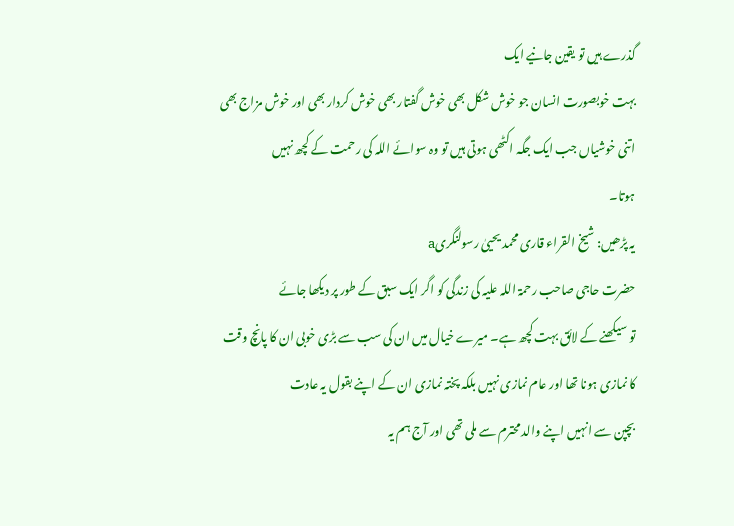گذرے ہیں تو یقین جانیے ایک
بہت خوبصورت انسان جو خوش شکل بھی خوش گفتار بھی خوش کردار بھی اور خوش مزاج بھی
اتنی خوشیاں جب ایک جگہ اکٹھی ہوتی ہیں تو وہ سوائے اللہ کی رحمت کے کچھ نہیں
ہوتا۔
یہ پڑھیں: شیخ القراء قاری محمد یحییٰ رسولنگریa
حضرت حاجی صاحب رحمۃ اللہ علیہ کی زندگی کو اگر ایک سبق کے طور پر دیکھا جائے
تو سیکھنے کے لائق بہت کچھ ہے۔ میرے خیال میں ان کی سب سے بڑی خوبی ان کا پانچ وقت
کا نمازی ہونا تھا اور عام نمازی نہیں بلکہ پختہ نمازی ان کے اپنے بقول یہ عادت
بچپن سے انہیں اپنے والد محترم سے ملی تھی اور آج ہم یہ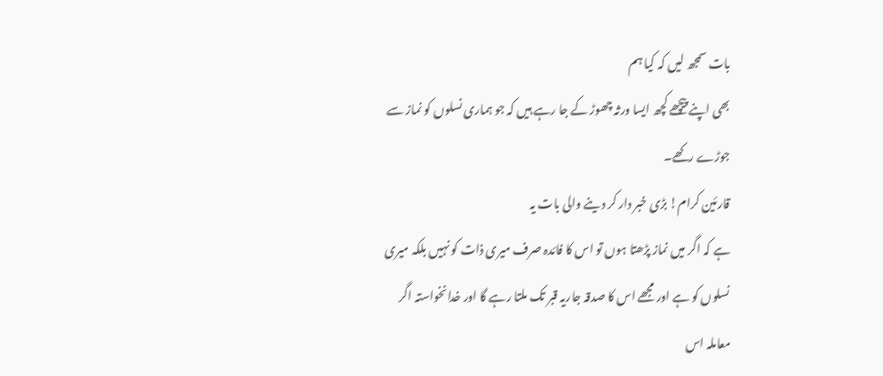بات سمجھ لیں کہ کیا ہم
بھی اپنے پیچھے کچھ ایسا ورثہ چھوڑ کے جا رہے ہیں کہ جو ہماری نسلوں کو نماز سے
جوڑے رکھے۔
قارئین کرام! بڑی خبر دار کر دینے والی بات یہ
ہے کہ اگر میں نماز پڑھتا ہوں تو اس کا فائدہ صرف میری ذات کو نہیں بلکہ میری
نسلوں کو ہے اور مجھے اس کا صدقہ جاریہ قبر تک ملتا رہے گا اور خدانخواستہ اگر
معاملہ اس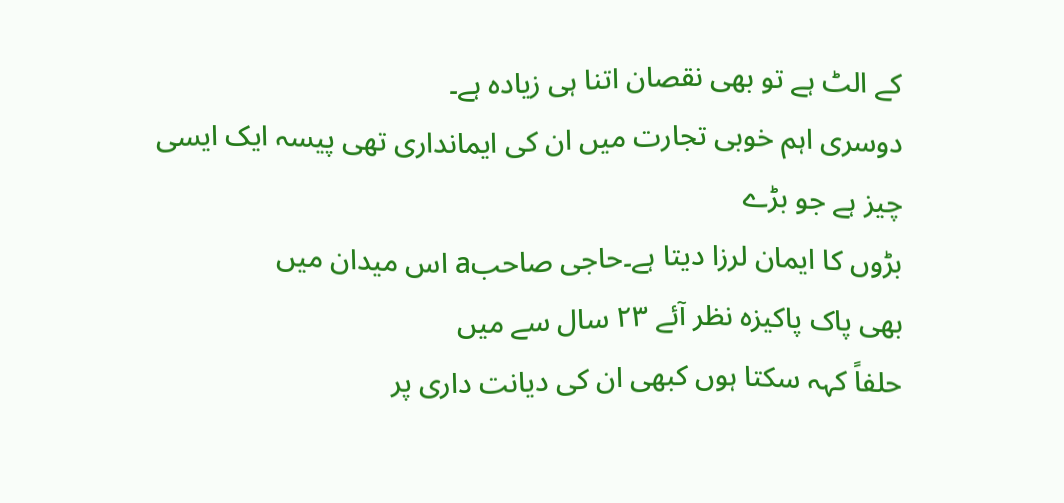کے الٹ ہے تو بھی نقصان اتنا ہی زیادہ ہے۔
دوسری اہم خوبی تجارت میں ان کی ایمانداری تھی پیسہ ایک ایسی چیز ہے جو بڑے
بڑوں کا ایمان لرزا دیتا ہے۔حاجی صاحبa اس میدان میں
بھی پاک پاکیزہ نظر آئے ۲۳ سال سے میں
حلفاً کہہ سکتا ہوں کبھی ان کی دیانت داری پر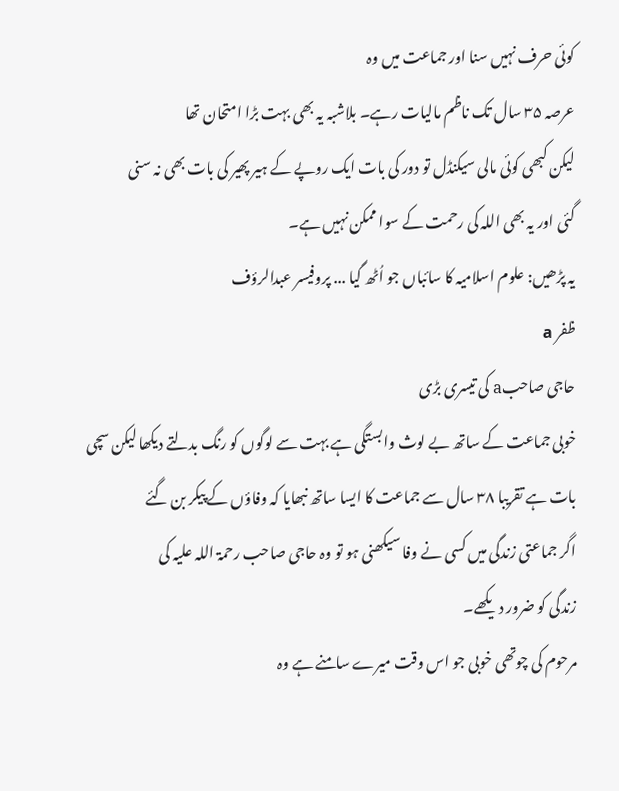کوئی حرف نہیں سنا اور جماعت میں وہ
عرصہ ۳۵ سال تک ناظم مالیات رہے۔ بلاشبہ یہ بھی بہت بڑا امتحان تھا
لیکن کبھی کوئی مالی سیکنڈل تو دور کی بات ایک روپے کے ہیر پھیر کی بات بھی نہ سنی
گئی اور یہ بھی اللہ کی رحمت کے سوا ممکن نہیں ہے۔
یہ پڑھیں: علوم اسلامیہ کا سائباں جو اُٹھ گیا ... پروفیسر عبدالرؤف
ظفر a
حاجی صاحبa کی تیسری بڑی
خوبی جماعت کے ساتھ بے لوث وابستگی ہے بہت سے لوگوں کو رنگ بدلتے دیکھا لیکن سچی
بات ہے تقریبا ۳۸ سال سے جماعت کا ایسا ساتھ نبھایا کہ وفاؤں کے پیکر بن گئے
اگر جماعتی زندگی میں کسی نے وفا سیکھنی ہو تو وہ حاجی صاحب رحمۃ اللہ علیہ کی
زندگی کو ضرور دیکھے۔
مرحوم کی چوتھی خوبی جو اس وقت میرے سامنے ہے وہ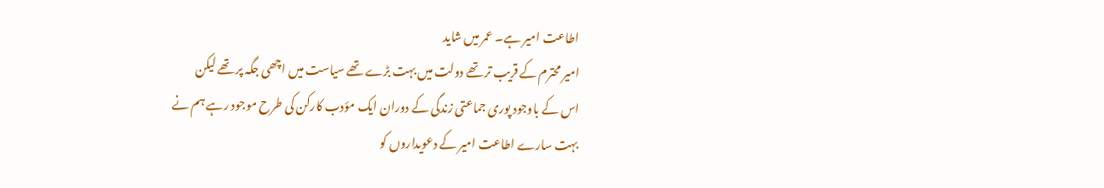اطاعت امیر ہے۔ عمر میں شاید
امیر محترم کے قریب تر تھے دولت میں بہت بڑے تھے سیاست میں اچھی جگہ پر تھے لیکن
اس کے باوجود پوری جماعتی زندگی کے دوران ایک مؤدب کارکن کی طرح موجود رہے ہم نے
بہت سارے اطاعت امیر کے دعویداروں کو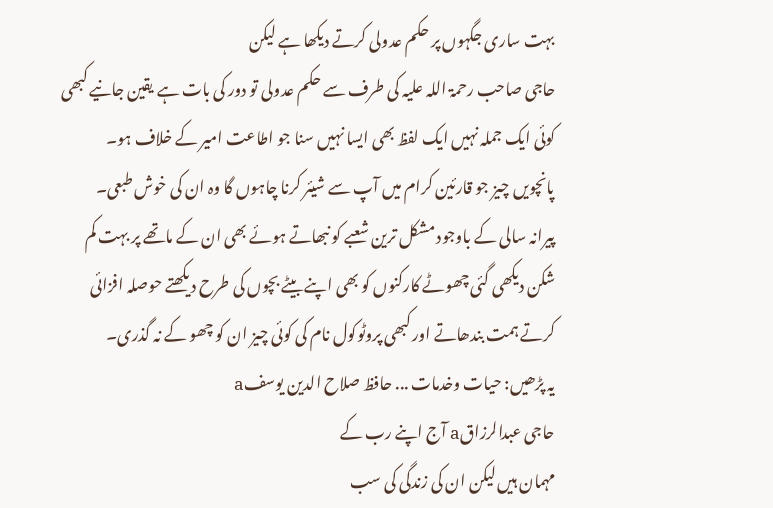بہت ساری جگہوں پر حکم عدولی کرتے دیکھا ہے لیکن
حاجی صاحب رحمۃ اللہ علیہ کی طرف سے حکم عدولی تو دور کی بات ہے یقین جانیے کبھی
کوئی ایک جملہ نہیں ایک لفظ بھی ایسا نہیں سنا جو اطاعت امیر کے خلاف ہو۔
پانچویں چیز جو قارئین کرام میں آپ سے شیئر کرنا چاہوں گا وہ ان کی خوش طبعی۔
پیرانہ سالی کے باوجود مشکل ترین شعبے کو نبھاتے ہوئے بھی ان کے ماتھے پر بہت کم
شکن دیکھی گئی چھوٹے کارکنوں کو بھی اپنے بیٹے بچوں کی طرح دیکھتے حوصلہ افزائی
کرتے ہمت بندھاتے اور کبھی پروٹوکول نام کی کوئی چیز ان کو چھو کے نہ گذری۔
یہ پڑھیں: حیات وخدمات ... حافظ صلاح الدین یوسفa
حاجی عبدالرزاقa آج اپنے رب کے
مہمان ہیں لیکن ان کی زندگی کی سب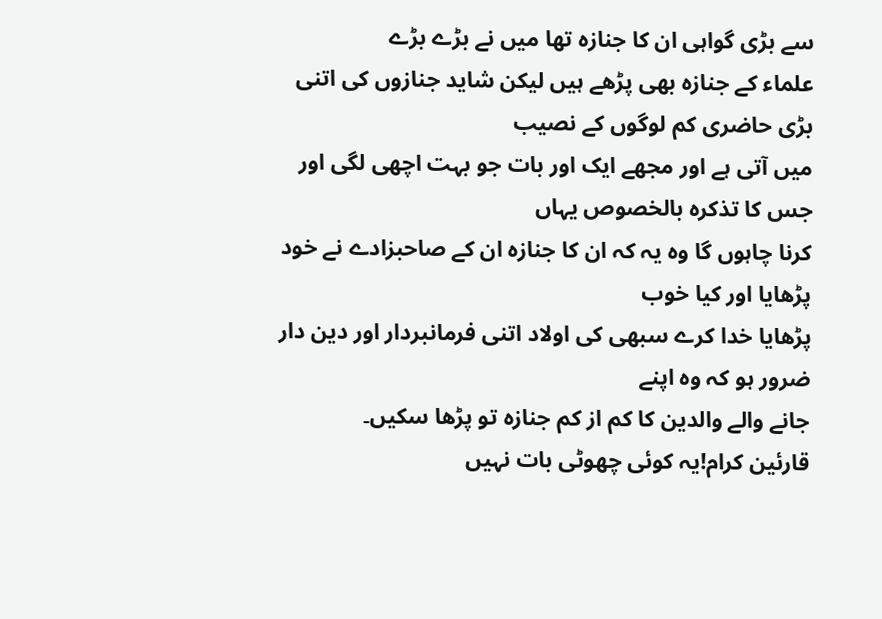سے بڑی گواہی ان کا جنازہ تھا میں نے بڑے بڑے
علماء کے جنازہ بھی پڑھے ہیں لیکن شاید جنازوں کی اتنی بڑی حاضری کم لوگوں کے نصیب
میں آتی ہے اور مجھے ایک اور بات جو بہت اچھی لگی اور جس کا تذکرہ بالخصوص یہاں
کرنا چاہوں گا وہ یہ کہ ان کا جنازہ ان کے صاحبزادے نے خود پڑھایا اور کیا خوب
پڑھایا خدا کرے سبھی کی اولاد اتنی فرمانبردار اور دین دار ضرور ہو کہ وہ اپنے
جانے والے والدین کا کم از کم جنازہ تو پڑھا سکیں۔
قارئین کرام!یہ کوئی چھوٹی بات نہیں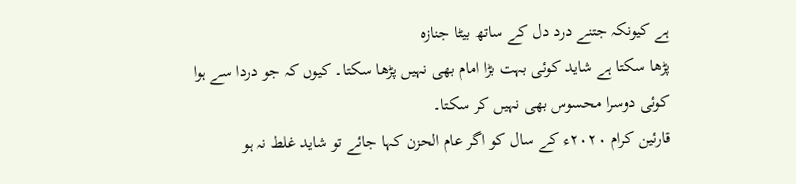ہے کیونکہ جتنے درد دل کے ساتھ بیٹا جنازہ
پڑھا سکتا ہے شاید کوئی بہت بڑا امام بھی نہیں پڑھا سکتا۔ کیوں کہ جو دردا سے ہوا
کوئی دوسرا محسوس بھی نہیں کر سکتا۔
قارئین کرام ۲۰۲۰ء کے سال کو اگر عام الحزن کہا جائے تو شاید غلط نہ ہو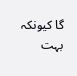گا کیونکہ بہت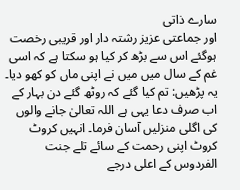سارے ذاتی
اور جماعتی عزیز رشتہ دار اور قریبی رخصت ہوگئے اس سے بڑھ کر کیا ہو سکتا ہے کہ اسی
غم کے سال میں میں نے اپنی ماں کو کھو دیا۔
یہ پڑھیں: تم کیا گئے کہ روٹھ گئے دن بہار کے
اب صرف دعا یہی ہے اللہ تعالیٰ جانے والوں کی اگلی منزلیں آسان فرما۔ انہیں کروٹ کروٹ اپنی رحمت کے سائے تلے جنت
الفردوس کے اعلی درجے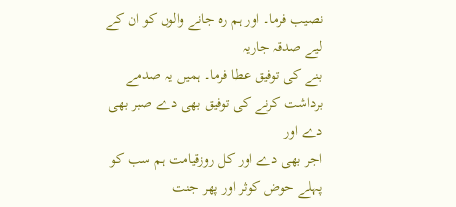نصیب فرما۔ اور ہم رہ جانے والوں کو ان کے لیے صدقہ جاریہ
بنے کی توفیق عطا فرما۔ ہمیں یہ صدمے برداشت کرنے کی توفیق بھی دے صبر بھی دے اور
اجر بھی دے اور کل روزقیامت ہم سب کو پہلے حوض کوثر اور پھر جنت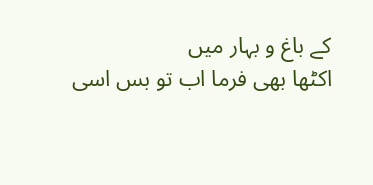کے باغ و بہار میں
اکٹھا بھی فرما اب تو بس اسی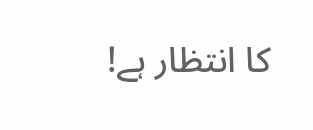کا انتظار ہے!